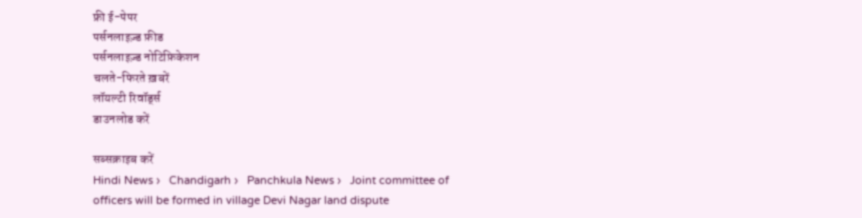फ्री ई-पेपर
पर्सनलाइज़्ड फ़ीड
पर्सनलाइज़्ड नोटिफ़िकेशन
चलते-फिरते ख़बरें
लॉयल्टी रिवॉर्ड्स
डाउनलोड करें

सब्सक्राइब करें
Hindi News ›   Chandigarh ›   Panchkula News ›   Joint committee of officers will be formed in village Devi Nagar land dispute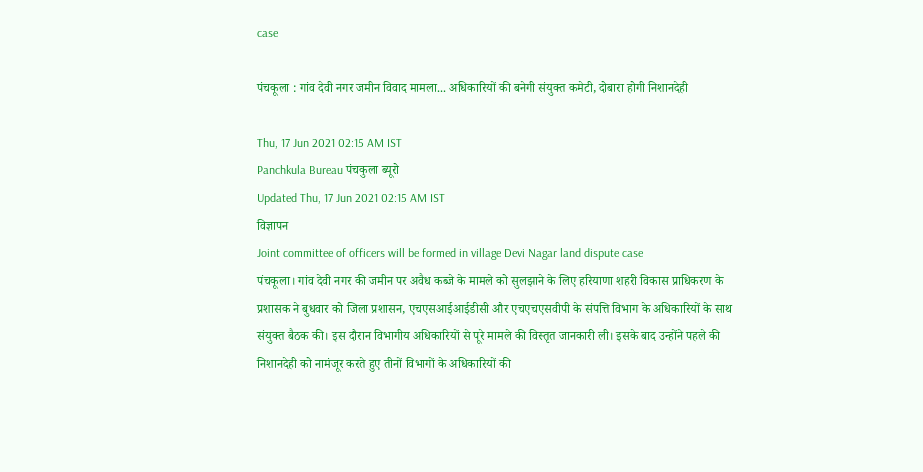case

पंचकूला : गांव देवी नगर जमीन विवाद मामला... अधिकारियों की बनेगी संयुक्त कमेटी, दोबारा होगी निशानदेही

Thu, 17 Jun 2021 02:15 AM IST
Panchkula Bureau पंचकुला ब्‍यूरो
Updated Thu, 17 Jun 2021 02:15 AM IST
विज्ञापन
Joint committee of officers will be formed in village Devi Nagar land dispute case
पंचकूला। गांव देवी नगर की जमीन पर अवैध कब्जे के मामले को सुलझाने के लिए हरियाणा शहरी विकास प्राधिकरण के प्रशासक ने बुधवार को जिला प्रशासन, एचएसआईआईडीसी और एचएचएसवीपी के संपत्ति विभाग के अधिकारियों के साथ संयुक्त बैठक की। इस दौरान विभागीय अधिकारियों से पूरे मामले की विस्तृत जानकारी ली। इसके बाद उन्होंने पहले की निशानदेही को नामंजूर करते हुए तीनों विभागों के अधिकारियों की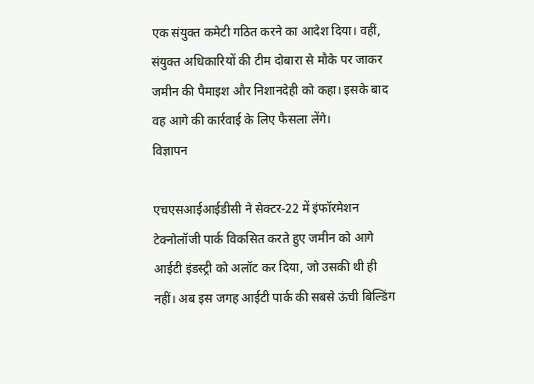एक संयुक्त कमेटी गठित करने का आदेश दिया। वहीं, संयुक्त अधिकारियों की टीम दोबारा से मौके पर जाकर जमीन की पैमाइश और निशानदेही को कहा। इसके बाद वह आगे की कार्रवाई के लिए फैसला लेंगे।
विज्ञापन

एचएसआईआईडीसी ने सेक्टर-22 में इंफॉरमेशन टेक्नोलॉजी पार्क विकसित करते हुए जमीन को आगे आईटी इंडस्ट्री को अलॉट कर दिया, जो उसकी थी ही नहीं। अब इस जगह आईटी पार्क की सबसे ऊंची बिल्डिंग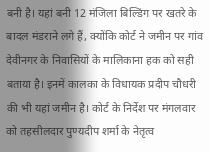बनी है। यहां बनी 12 मंजिला बिल्डिंग पर खतरे के बादल मंडराने लगे हैं, क्योंकि कोर्ट ने जमीन पर गांव देवीनगर के निवासियों के मालिकाना हक को सही बताया है। इनमें कालका के विधायक प्रदीप चौधरी की भी यहां जमीन है। कोर्ट के निर्देश पर मंगलवार को तहसीलदार पुण्यदीप शर्मा के नेतृत्व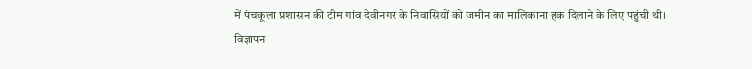में पंचकूला प्रशासन की टीम गांव देवीनगर के निवासियों को जमीन का मालिकाना हक दिलाने के लिए पहुंची थी।
विज्ञापन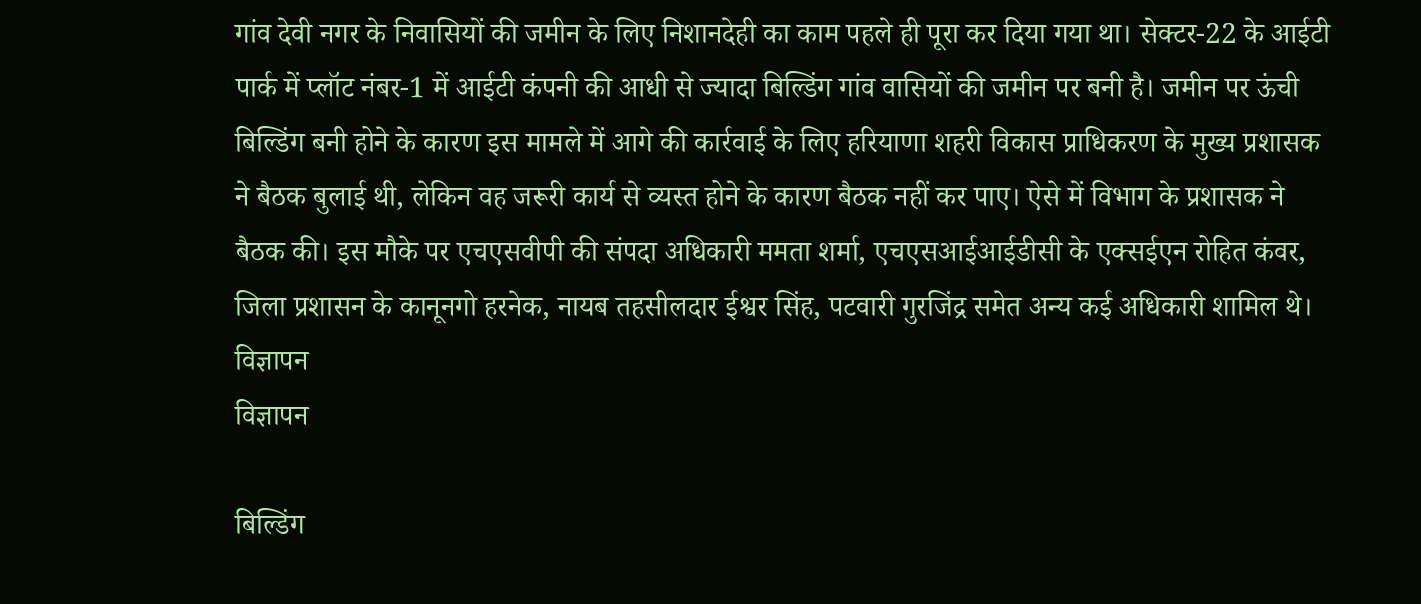गांव देवी नगर के निवासियों की जमीन के लिए निशानदेही का काम पहले ही पूरा कर दिया गया था। सेक्टर-22 के आईटी पार्क में प्लॉट नंबर-1 में आईटी कंपनी की आधी से ज्यादा बिल्डिंग गांव वासियों की जमीन पर बनी है। जमीन पर ऊंची बिल्डिंग बनी होने के कारण इस मामले में आगे की कार्रवाई के लिए हरियाणा शहरी विकास प्राधिकरण के मुख्य प्रशासक ने बैठक बुलाई थी, लेकिन वह जरूरी कार्य से व्यस्त होने के कारण बैठक नहीं कर पाए। ऐसे में विभाग के प्रशासक ने बैठक की। इस मौके पर एचएसवीपी की संपदा अधिकारी ममता शर्मा, एचएसआईआईडीसी के एक्सईएन रोहित कंवर, जिला प्रशासन के कानूनगो हरनेक, नायब तहसीलदार ईश्वर सिंह, पटवारी गुरजिंद्र समेत अन्य कई अधिकारी शामिल थे।
विज्ञापन
विज्ञापन

बिल्डिंग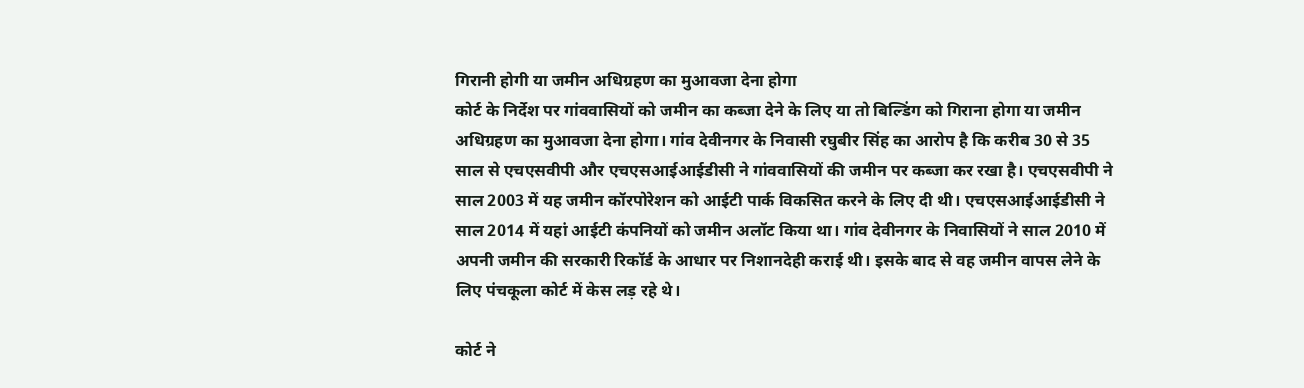गिरानी होगी या जमीन अधिग्रहण का मुआवजा देना होगा
कोर्ट के निर्देश पर गांववासियों को जमीन का कब्जा देने के लिए या तो बिल्डिंग को गिराना होगा या जमीन अधिग्रहण का मुआवजा देना होगा। गांव देवीनगर के निवासी रघुबीर सिंह का आरोप है कि करीब 30 से 35 साल से एचएसवीपी और एचएसआईआईडीसी ने गांववासियों की जमीन पर कब्जा कर रखा है। एचएसवीपी ने साल 2003 में यह जमीन कॉरपोरेशन को आईटी पार्क विकसित करने के लिए दी थी। एचएसआईआईडीसी ने साल 2014 में यहां आईटी कंपनियों को जमीन अलॉट किया था। गांव देवीनगर के निवासियों ने साल 2010 में अपनी जमीन की सरकारी रिकॉर्ड के आधार पर निशानदेही कराई थी। इसके बाद से वह जमीन वापस लेने के लिए पंचकूला कोर्ट में केस लड़ रहे थे।

कोर्ट ने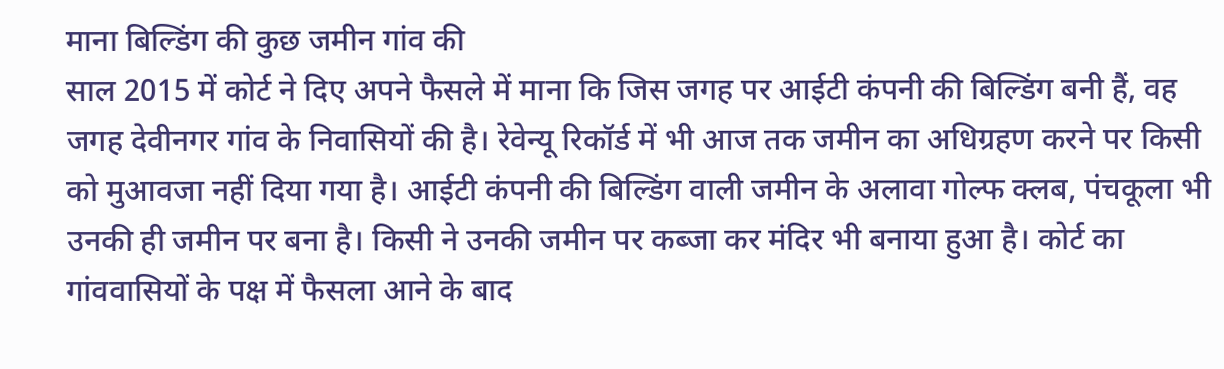माना बिल्डिंग की कुछ जमीन गांव की
साल 2015 में कोर्ट ने दिए अपने फैसले में माना कि जिस जगह पर आईटी कंपनी की बिल्डिंग बनी हैं, वह जगह देवीनगर गांव के निवासियों की है। रेवेन्यू रिकॉर्ड में भी आज तक जमीन का अधिग्रहण करने पर किसी को मुआवजा नहीं दिया गया है। आईटी कंपनी की बिल्डिंग वाली जमीन के अलावा गोल्फ क्लब, पंचकूला भी उनकी ही जमीन पर बना है। किसी ने उनकी जमीन पर कब्जा कर मंदिर भी बनाया हुआ है। कोर्ट का गांववासियों के पक्ष में फैसला आने के बाद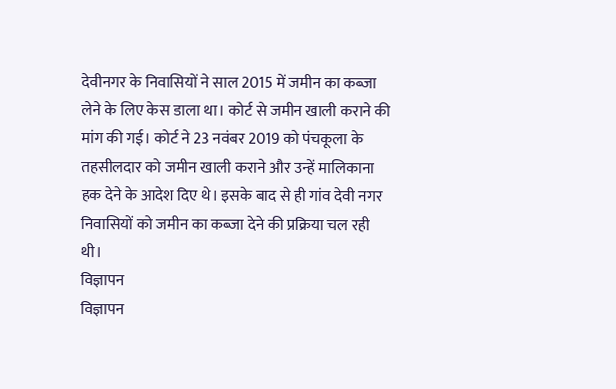देवीनगर के निवासियों ने साल 2015 में जमीन का कब्जा लेने के लिए केस डाला था। कोर्ट से जमीन खाली कराने की मांग की गई। कोर्ट ने 23 नवंबर 2019 को पंचकूला के तहसीलदार को जमीन खाली कराने और उन्हें मालिकाना हक देने के आदेश दिए थे। इसके बाद से ही गांव देवी नगर निवासियों को जमीन का कब्जा देने की प्रक्रिया चल रही थी।
विज्ञापन
विज्ञापन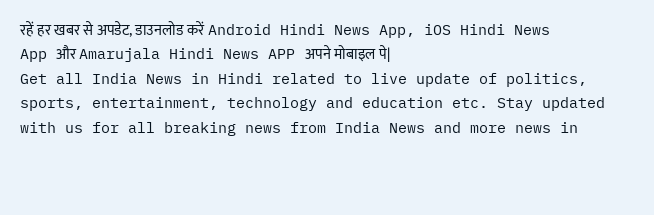रहें हर खबर से अपडेट, डाउनलोड करें Android Hindi News App, iOS Hindi News App और Amarujala Hindi News APP अपने मोबाइल पे|
Get all India News in Hindi related to live update of politics, sports, entertainment, technology and education etc. Stay updated with us for all breaking news from India News and more news in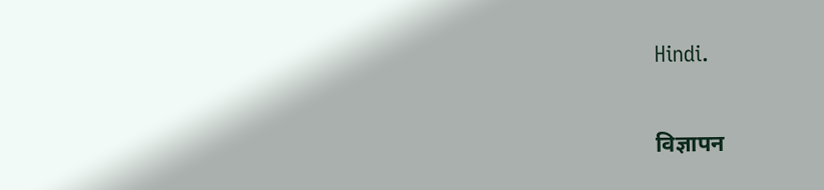Hindi.

विज्ञापन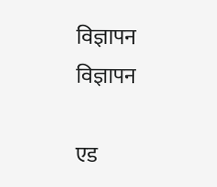विज्ञापन
विज्ञापन

एड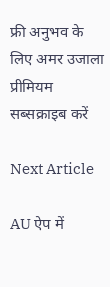फ्री अनुभव के लिए अमर उजाला प्रीमियम सब्सक्राइब करें

Next Article

AU ऐप में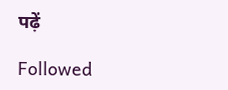पढ़ें

Followed